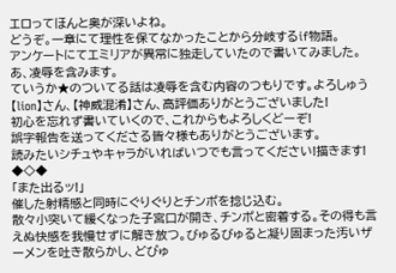エロってほんと奥が深いよね。
どうぞ。一章にて理性を保てなかったことから分岐するif物語。
アンケートにてエミリアが異常に独走していたので書いてみました。
あ、凌辱を含みます。
ていうか★のついてる話は凌辱を含む内容のつもりです。よろしゅう
【lion】さん、【神威混淆】さん、高評価ありがとうございました!
初心を忘れず書いていくので、これからもよろしくどーぞ!
誤字報告を送ってくださる皆々様もありがとうございます。
読みたいシチュやキャラがいればいつでも言ってください!描きます!
◆◇◆
「また出るッ!」
催した射精感と同時にぐりぐりとチンポを捻じ込む。
散々小突いて緩くなった子宮口が開き、チンポと密着する。その得も言えぬ快感を我慢せずに解き放つ。びゅるびゅると凝り固まった汚いザーメンを吐き散らかし、どぴゅ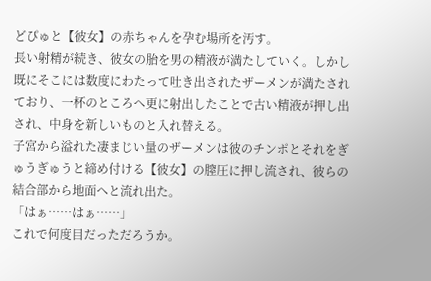どぴゅと【彼女】の赤ちゃんを孕む場所を汚す。
長い射精が続き、彼女の胎を男の精液が満たしていく。しかし既にそこには数度にわたって吐き出されたザーメンが満たされており、一杯のところへ更に射出したことで古い精液が押し出され、中身を新しいものと入れ替える。
子宮から溢れた凄まじい量のザーメンは彼のチンポとそれをぎゅうぎゅうと締め付ける【彼女】の膣圧に押し流され、彼らの結合部から地面へと流れ出た。
「はぁ……はぁ……」
これで何度目だっただろうか。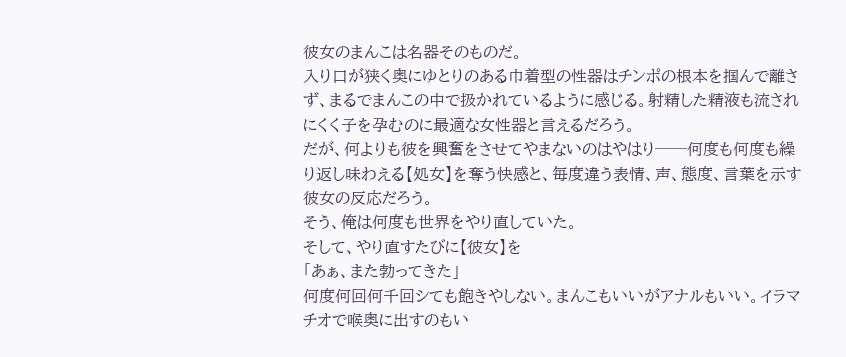彼女のまんこは名器そのものだ。
入り口が狭く奥にゆとりのある巾着型の性器はチンポの根本を掴んで離さず、まるでまんこの中で扱かれているように感じる。射精した精液も流されにくく子を孕むのに最適な女性器と言えるだろう。
だが、何よりも彼を興奮をさせてやまないのはやはり──何度も何度も繰り返し味わえる【処女】を奪う快感と、毎度違う表情、声、態度、言葉を示す彼女の反応だろう。
そう、俺は何度も世界をやり直していた。
そして、やり直すたびに【彼女】を
「あぁ、また勃ってきた」
何度何回何千回シても飽きやしない。まんこもいいがアナルもいい。イラマチオで喉奥に出すのもい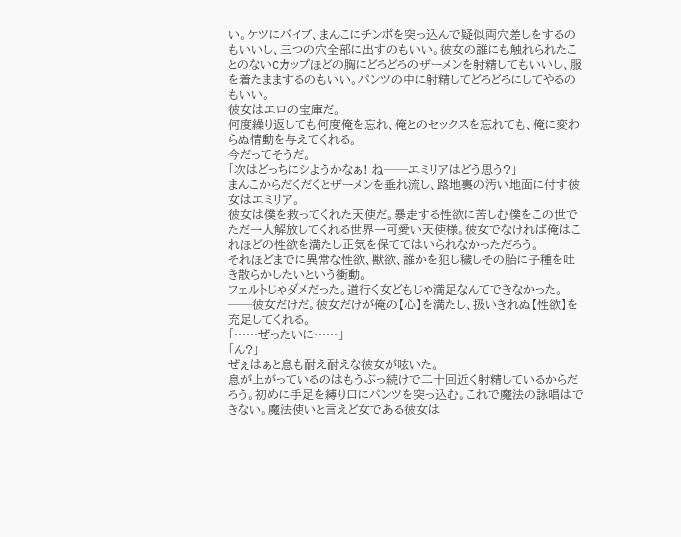い。ケツにバイブ、まんこにチンポを突っ込んで疑似両穴差しをするのもいいし、三つの穴全部に出すのもいい。彼女の誰にも触れられたことのないCカップほどの胸にどろどろのザーメンを射精してもいいし、服を着たままするのもいい。パンツの中に射精してどろどろにしてやるのもいい。
彼女はエロの宝庫だ。
何度繰り返しても何度俺を忘れ、俺とのセックスを忘れても、俺に変わらぬ情動を与えてくれる。
今だってそうだ。
「次はどっちにシようかなぁ! ね──エミリアはどう思う?」
まんこからだくだくとザーメンを垂れ流し、路地裏の汚い地面に付す彼女はエミリア。
彼女は僕を救ってくれた天使だ。暴走する性欲に苦しむ僕をこの世でただ一人解放してくれる世界一可愛い天使様。彼女でなければ俺はこれほどの性欲を満たし正気を保ててはいられなかっただろう。
それほどまでに異常な性欲、獣欲、誰かを犯し穢しその胎に子種を吐き散らかしたいという衝動。
フェルトじゃダメだった。道行く女どもじゃ満足なんてできなかった。──彼女だけだ。彼女だけが俺の【心】を満たし、扱いきれぬ【性欲】を充足してくれる。
「……ぜったいに……」
「ん?」
ぜぇはぁと息も耐え耐えな彼女が呟いた。
息が上がっているのはもうぶっ続けで二十回近く射精しているからだろう。初めに手足を縛り口にパンツを突っ込む。これで魔法の詠唱はできない。魔法使いと言えど女である彼女は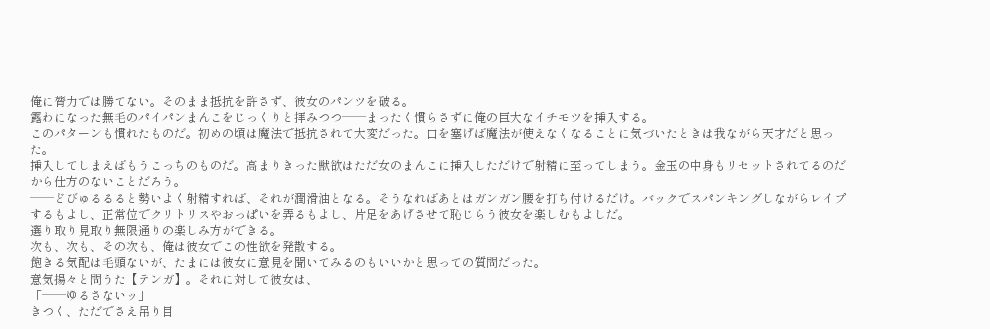俺に膂力では勝てない。そのまま抵抗を許さず、彼女のパンツを破る。
露わになった無毛のパイパンまんこをじっくりと拝みつつ──まったく慣らさずに俺の巨大なイチモツを挿入する。
このパターンも慣れたものだ。初めの頃は魔法で抵抗されて大変だった。口を塞げば魔法が使えなくなることに気づいたときは我ながら天才だと思った。
挿入してしまえばもうこっちのものだ。高まりきった獣欲はただ女のまんこに挿入しただけで射精に至ってしまう。金玉の中身もリセットされてるのだから仕方のないことだろう。
──どびゅるるると勢いよく射精すれば、それが潤滑油となる。そうなればあとはガンガン腰を打ち付けるだけ。バックでスパンキングしながらレイプするもよし、正常位でクリトリスやおっぱいを弄るもよし、片足をあげさせて恥じらう彼女を楽しむもよしだ。
選り取り見取り無限通りの楽しみ方ができる。
次も、次も、その次も、俺は彼女でこの性欲を発散する。
飽きる気配は毛頭ないが、たまには彼女に意見を聞いてみるのもいいかと思っての質問だった。
意気揚々と問うた【テンガ】。それに対して彼女は、
「──ゆるさないッ」
きつく、ただでさえ吊り目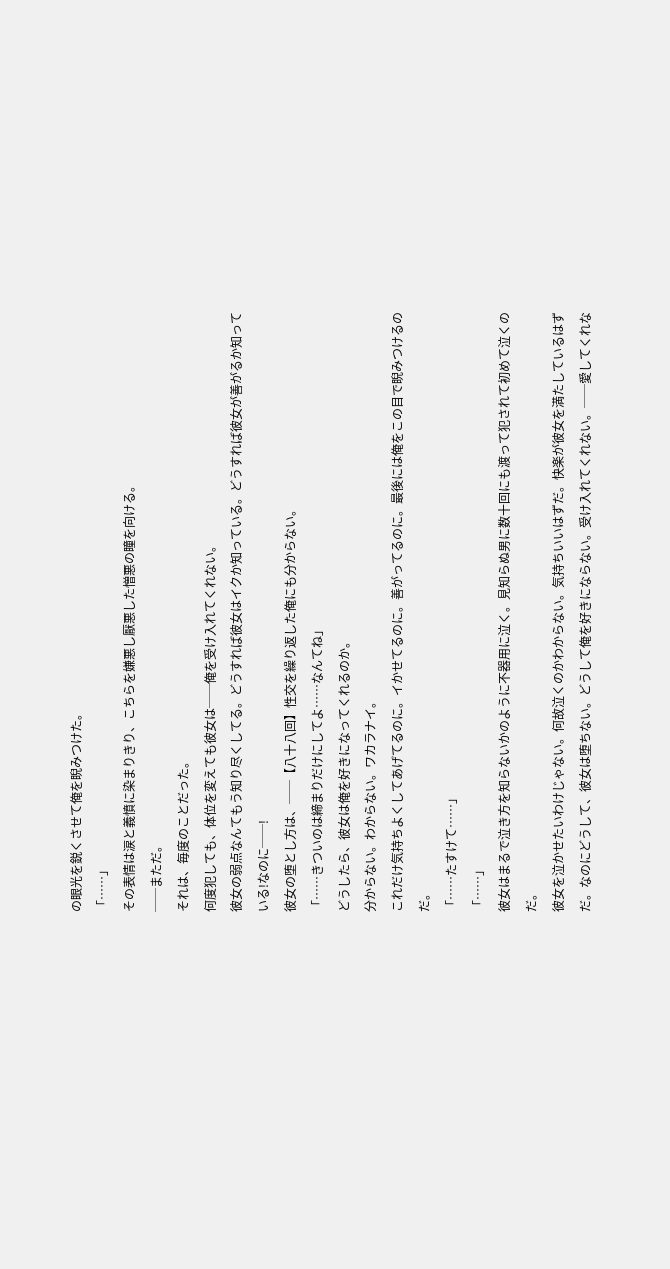の眼光を鋭くさせて俺を睨みつけた。
「……」
その表情は涙と義憤に染まりきり、こちらを嫌悪し厭悪した憎悪の瞳を向ける。
──まただ。
それは、毎度のことだった。
何度犯しても、体位を変えても彼女は──俺を受け入れてくれない。
彼女の弱点なんてもう知り尽くしてる。どうすれば彼女はイクか知っている。どうすれば彼女が善がるか知っている!なのに──!
彼女の堕とし方は、──【八十八回】性交を繰り返した俺にも分からない。
「……きついのは締まりだけにしてよ……なんてね」
どうしたら、彼女は俺を好きになってくれるのか。
分からない。わからない。ワカラナイ。
これだけ気持ちよくしてあげてるのに。イかせてるのに。善がってるのに。最後には俺をこの目で睨みつけるのだ。
「……たすけて……」
「……」
彼女はまるで泣き方を知らないかのように不器用に泣く。見知らぬ男に数十回にも渡って犯されて初めて泣くのだ。
彼女を泣かせたいわけじゃない。何故泣くのかわからない。気持ちいいはずだ。快楽が彼女を満たしているはずだ。なのにどうして、彼女は堕ちない。どうして俺を好きにならない。受け入れてくれない。──愛してくれな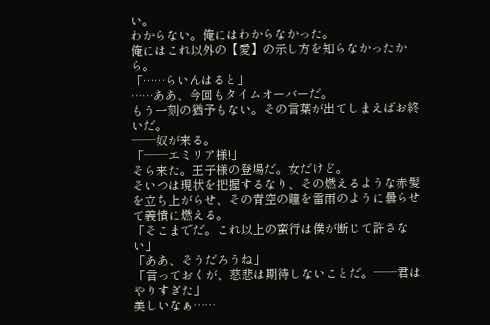い。
わからない。俺にはわからなかった。
俺にはこれ以外の【愛】の示し方を知らなかったから。
「……らいんはると」
……ああ、今回もタイムオーバーだ。
もう一刻の猶予もない。その言葉が出てしまえばお終いだ。
──奴が来る。
「──エミリア様!」
そら来た。王子様の登場だ。女だけど。
そいつは現状を把握するなり、その燃えるような赤髪を立ち上がらせ、その青空の瞳を雷雨のように曇らせて義憤に燃える。
「そこまでだ。これ以上の蛮行は僕が断じて許さない」
「ああ、そうだろうね」
「言っておくが、慈悲は期待しないことだ。──君はやりすぎた」
美しいなぁ……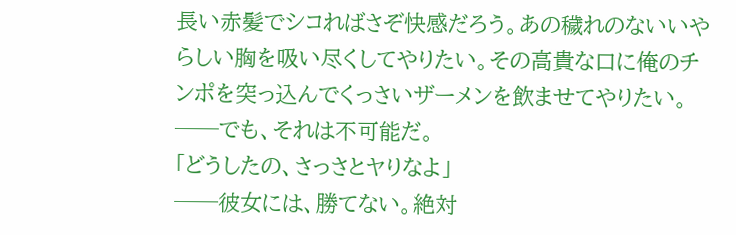長い赤髪でシコればさぞ快感だろう。あの穢れのないいやらしい胸を吸い尽くしてやりたい。その高貴な口に俺のチンポを突っ込んでくっさいザーメンを飲ませてやりたい。
──でも、それは不可能だ。
「どうしたの、さっさとヤりなよ」
──彼女には、勝てない。絶対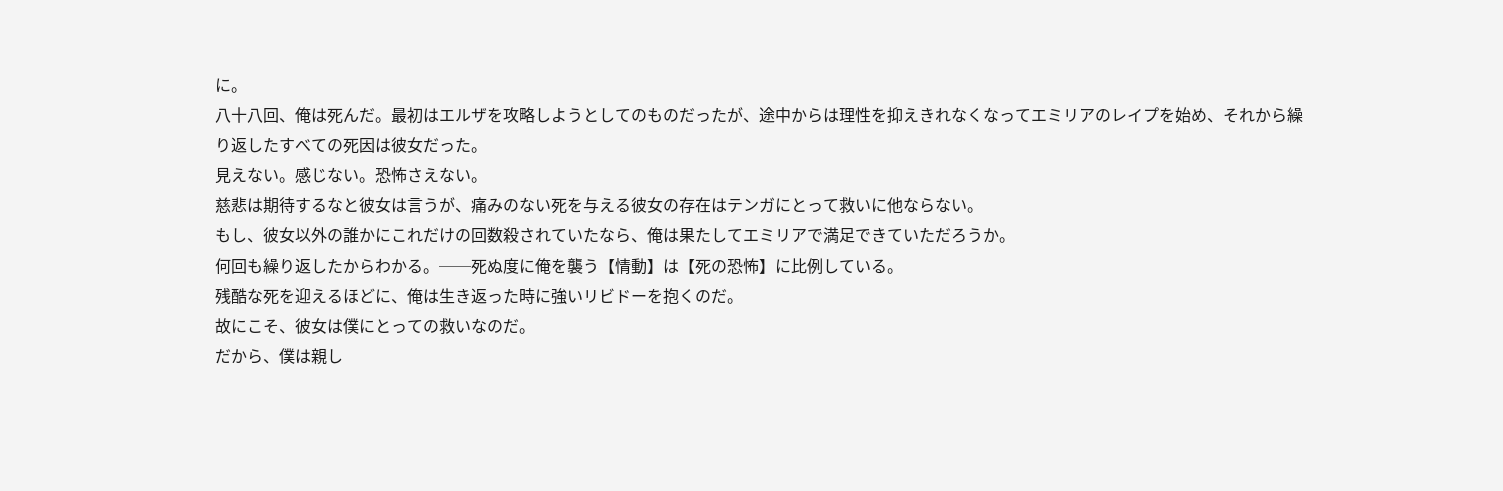に。
八十八回、俺は死んだ。最初はエルザを攻略しようとしてのものだったが、途中からは理性を抑えきれなくなってエミリアのレイプを始め、それから繰り返したすべての死因は彼女だった。
見えない。感じない。恐怖さえない。
慈悲は期待するなと彼女は言うが、痛みのない死を与える彼女の存在はテンガにとって救いに他ならない。
もし、彼女以外の誰かにこれだけの回数殺されていたなら、俺は果たしてエミリアで満足できていただろうか。
何回も繰り返したからわかる。──死ぬ度に俺を襲う【情動】は【死の恐怖】に比例している。
残酷な死を迎えるほどに、俺は生き返った時に強いリビドーを抱くのだ。
故にこそ、彼女は僕にとっての救いなのだ。
だから、僕は親し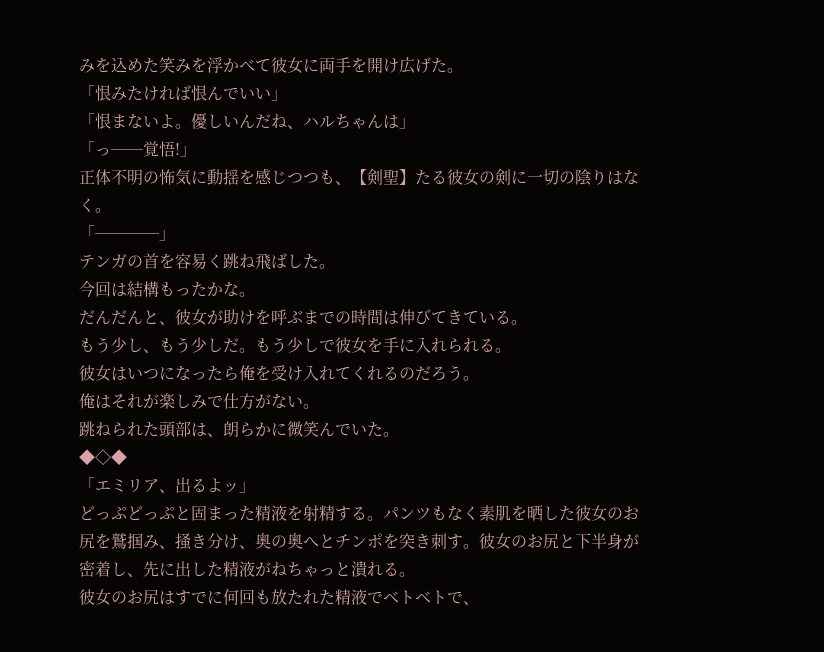みを込めた笑みを浮かべて彼女に両手を開け広げた。
「恨みたければ恨んでいい」
「恨まないよ。優しいんだね、ハルちゃんは」
「っ──覚悟!」
正体不明の怖気に動揺を感じつつも、【剣聖】たる彼女の剣に一切の陰りはなく。
「────」
テンガの首を容易く跳ね飛ばした。
今回は結構もったかな。
だんだんと、彼女が助けを呼ぶまでの時間は伸びてきている。
もう少し、もう少しだ。もう少しで彼女を手に入れられる。
彼女はいつになったら俺を受け入れてくれるのだろう。
俺はそれが楽しみで仕方がない。
跳ねられた頭部は、朗らかに微笑んでいた。
◆◇◆
「エミリア、出るよッ」
どっぷどっぷと固まった精液を射精する。パンツもなく素肌を晒した彼女のお尻を鷲掴み、掻き分け、奥の奥へとチンポを突き刺す。彼女のお尻と下半身が密着し、先に出した精液がねちゃっと潰れる。
彼女のお尻はすでに何回も放たれた精液でベトベトで、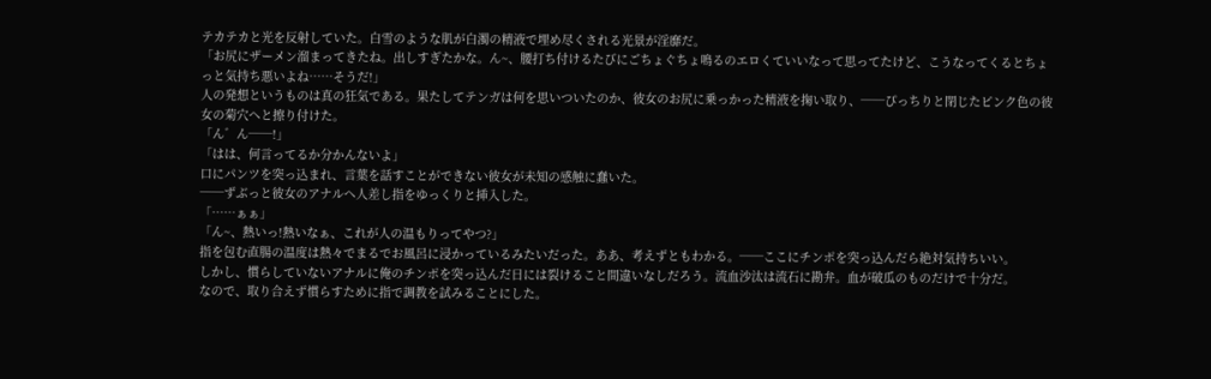テカテカと光を反射していた。白雪のような肌が白濁の精液で埋め尽くされる光景が淫靡だ。
「お尻にザーメン溜まってきたね。出しすぎたかな。ん~、腰打ち付けるたびにごちょぐちょ鳴るのエロくていいなって思ってたけど、こうなってくるとちょっと気持ち悪いよね……そうだ!」
人の発想というものは真の狂気である。果たしてテンガは何を思いついたのか、彼女のお尻に乗っかった精液を掬い取り、──ぴっちりと閉じたピンク色の彼女の菊穴へと擦り付けた。
「ん゛ん──!」
「はは、何言ってるか分かんないよ」
口にパンツを突っ込まれ、言葉を話すことができない彼女が未知の感触に蠢いた。
──ずぶっと彼女のアナルへ人差し指をゆっくりと挿入した。
「……ぁぁ」
「ん~、熱いっ!熱いなぁ、これが人の温もりってやつ?」
指を包む直腸の温度は熱々でまるでお風呂に浸かっているみたいだった。ああ、考えずともわかる。──ここにチンポを突っ込んだら絶対気持ちいい。
しかし、慣らしていないアナルに俺のチンポを突っ込んだ日には裂けること間違いなしだろう。流血沙汰は流石に勘弁。血が破瓜のものだけで十分だ。
なので、取り合えず慣らすために指で調教を試みることにした。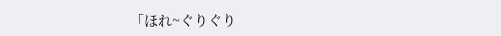「ほれ~ぐりぐり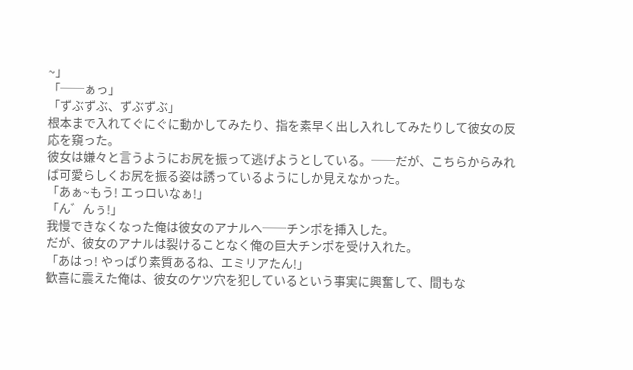~」
「──ぁっ」
「ずぶずぶ、ずぶずぶ」
根本まで入れてぐにぐに動かしてみたり、指を素早く出し入れしてみたりして彼女の反応を窺った。
彼女は嫌々と言うようにお尻を振って逃げようとしている。──だが、こちらからみれば可愛らしくお尻を振る姿は誘っているようにしか見えなかった。
「あぁ~もう! エっロいなぁ!」
「ん゛んぅ!」
我慢できなくなった俺は彼女のアナルへ──チンポを挿入した。
だが、彼女のアナルは裂けることなく俺の巨大チンポを受け入れた。
「あはっ! やっぱり素質あるね、エミリアたん!」
歓喜に震えた俺は、彼女のケツ穴を犯しているという事実に興奮して、間もな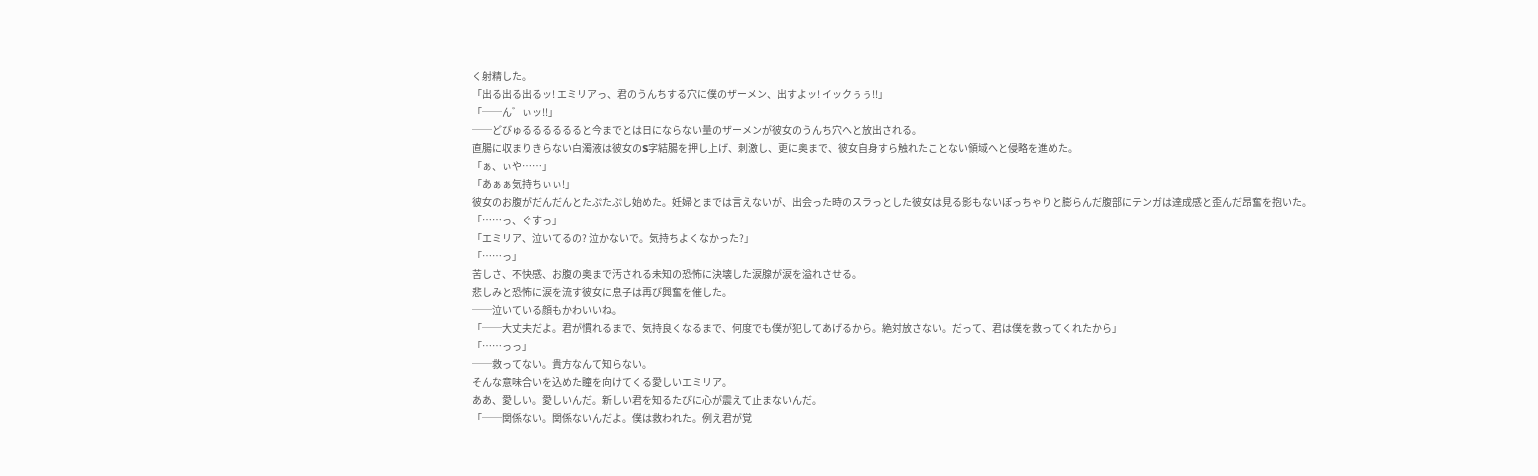く射精した。
「出る出る出るッ! エミリアっ、君のうんちする穴に僕のザーメン、出すよッ! イックぅぅ!!」
「──ん゛ぃッ!!」
──どびゅるるるるるると今までとは日にならない量のザーメンが彼女のうんち穴へと放出される。
直腸に収まりきらない白濁液は彼女のS字結腸を押し上げ、刺激し、更に奥まで、彼女自身すら触れたことない領域へと侵略を進めた。
「ぁ、ぃや……」
「あぁぁ気持ちぃぃ!」
彼女のお腹がだんだんとたぷたぷし始めた。妊婦とまでは言えないが、出会った時のスラっとした彼女は見る影もないぽっちゃりと膨らんだ腹部にテンガは達成感と歪んだ昂奮を抱いた。
「……っ、ぐすっ」
「エミリア、泣いてるの? 泣かないで。気持ちよくなかった?」
「……っ」
苦しさ、不快感、お腹の奥まで汚される未知の恐怖に決壊した涙腺が涙を溢れさせる。
悲しみと恐怖に涙を流す彼女に息子は再び興奮を催した。
──泣いている顔もかわいいね。
「──大丈夫だよ。君が慣れるまで、気持良くなるまで、何度でも僕が犯してあげるから。絶対放さない。だって、君は僕を救ってくれたから」
「……っっ」
──救ってない。貴方なんて知らない。
そんな意味合いを込めた瞳を向けてくる愛しいエミリア。
ああ、愛しい。愛しいんだ。新しい君を知るたびに心が震えて止まないんだ。
「──関係ない。関係ないんだよ。僕は救われた。例え君が覚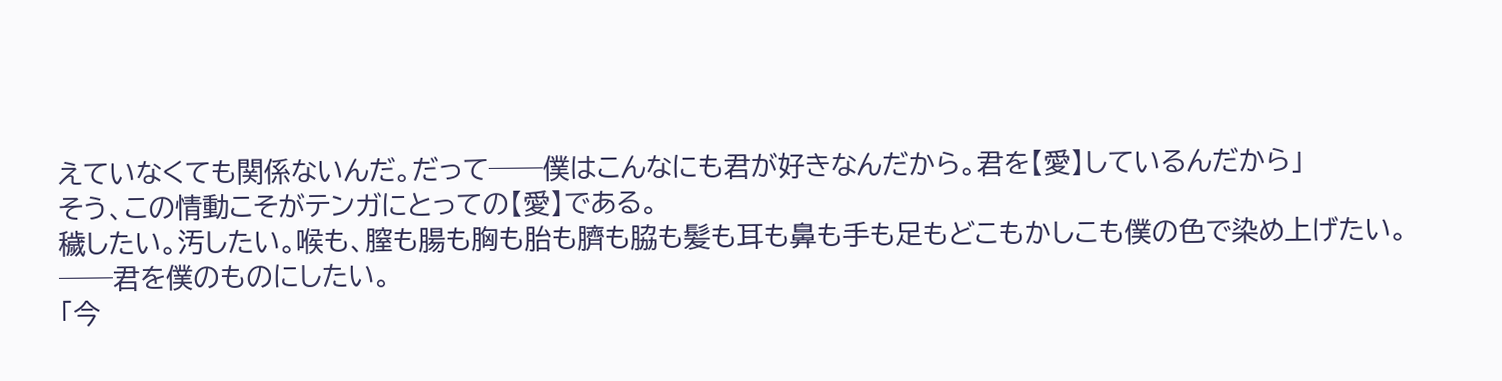えていなくても関係ないんだ。だって──僕はこんなにも君が好きなんだから。君を【愛】しているんだから」
そう、この情動こそがテンガにとっての【愛】である。
穢したい。汚したい。喉も、膣も腸も胸も胎も臍も脇も髪も耳も鼻も手も足もどこもかしこも僕の色で染め上げたい。
──君を僕のものにしたい。
「今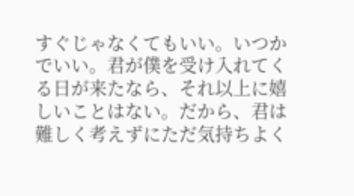すぐじゃなくてもいい。いつかでいい。君が僕を受け入れてくる日が来たなら、それ以上に嬉しいことはない。だから、君は難しく考えずにただ気持ちよく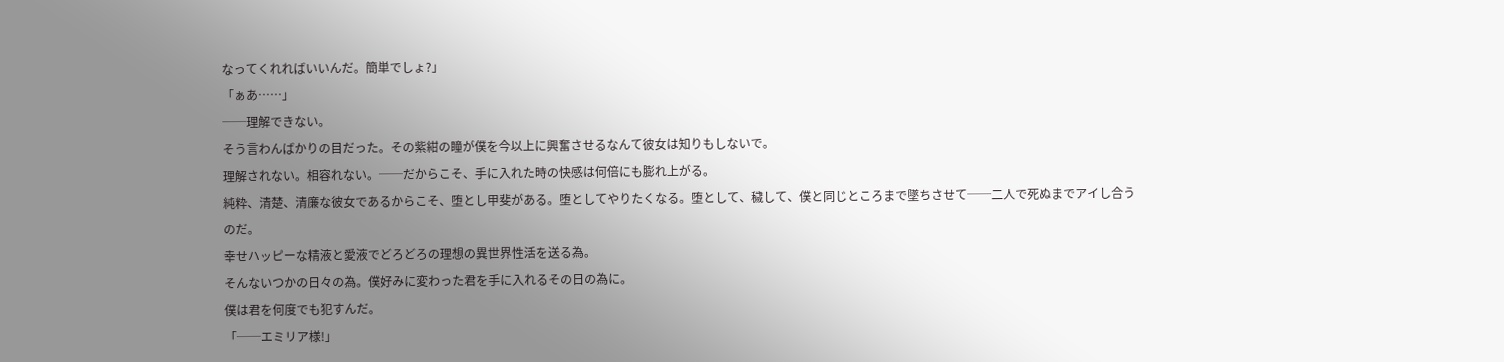なってくれればいいんだ。簡単でしょ?」
「ぁあ……」
──理解できない。
そう言わんばかりの目だった。その紫紺の瞳が僕を今以上に興奮させるなんて彼女は知りもしないで。
理解されない。相容れない。──だからこそ、手に入れた時の快感は何倍にも膨れ上がる。
純粋、清楚、清廉な彼女であるからこそ、堕とし甲斐がある。堕としてやりたくなる。堕として、穢して、僕と同じところまで墜ちさせて──二人で死ぬまでアイし合うのだ。
幸せハッピーな精液と愛液でどろどろの理想の異世界性活を送る為。
そんないつかの日々の為。僕好みに変わった君を手に入れるその日の為に。
僕は君を何度でも犯すんだ。
「──エミリア様!」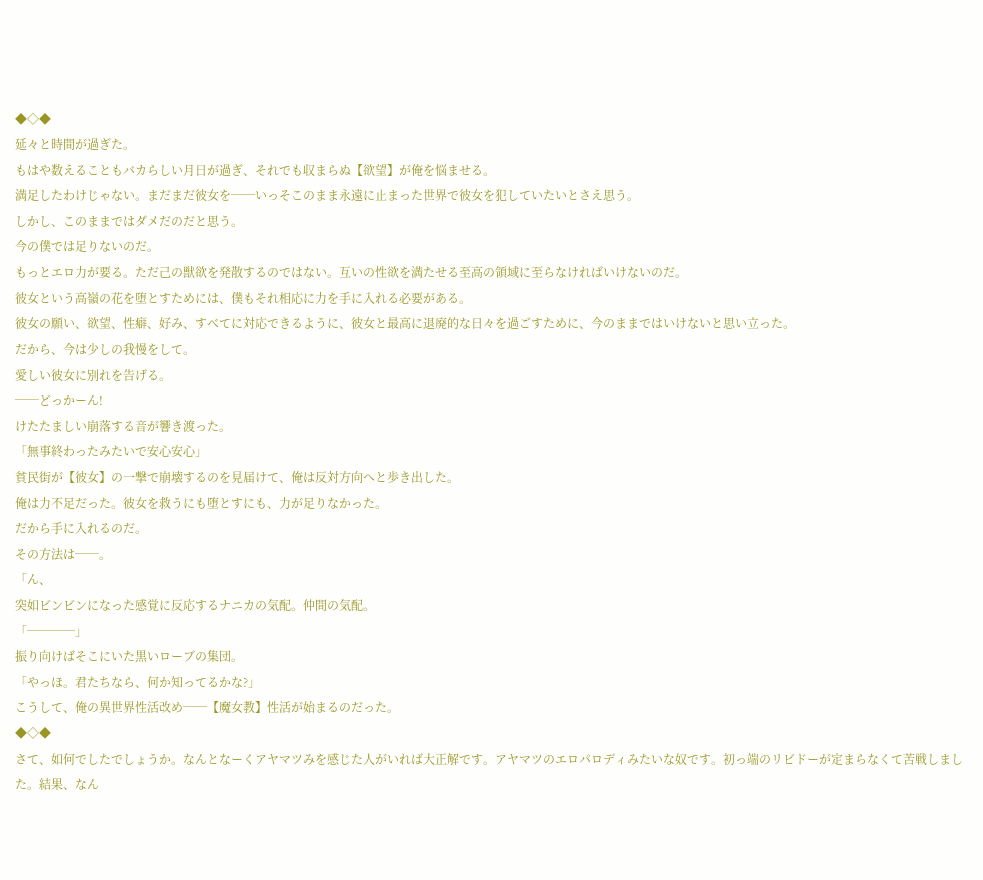◆◇◆
延々と時間が過ぎた。
もはや数えることもバカらしい月日が過ぎ、それでも収まらぬ【欲望】が俺を悩ませる。
満足したわけじゃない。まだまだ彼女を──いっそこのまま永遠に止まった世界で彼女を犯していたいとさえ思う。
しかし、このままではダメだのだと思う。
今の僕では足りないのだ。
もっとエロ力が要る。ただ己の獣欲を発散するのではない。互いの性欲を満たせる至高の領域に至らなければいけないのだ。
彼女という高嶺の花を堕とすためには、僕もそれ相応に力を手に入れる必要がある。
彼女の願い、欲望、性癖、好み、すべてに対応できるように、彼女と最高に退廃的な日々を過ごすために、今のままではいけないと思い立った。
だから、今は少しの我慢をして。
愛しい彼女に別れを告げる。
──どっかーん!
けたたましい崩落する音が響き渡った。
「無事終わったみたいで安心安心」
貧民街が【彼女】の一撃で崩壊するのを見届けて、俺は反対方向へと歩き出した。
俺は力不足だった。彼女を救うにも堕とすにも、力が足りなかった。
だから手に入れるのだ。
その方法は──。
「ん、
突如ビンビンになった感覚に反応するナニカの気配。仲間の気配。
「────」
振り向けばそこにいた黒いローブの集団。
「やっほ。君たちなら、何か知ってるかな?」
こうして、俺の異世界性活改め──【魔女教】性活が始まるのだった。
◆◇◆
さて、如何でしたでしょうか。なんとなーくアヤマツみを感じた人がいれば大正解です。アヤマツのエロパロディみたいな奴です。初っ端のリビドーが定まらなくて苦戦しました。結果、なん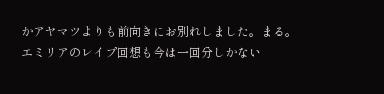かアヤマツよりも前向きにお別れしました。まる。
エミリアのレイプ回想も今は一回分しかない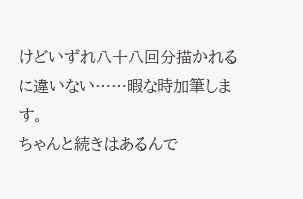けどいずれ八十八回分描かれるに違いない……暇な時加筆します。
ちゃんと続きはあるんで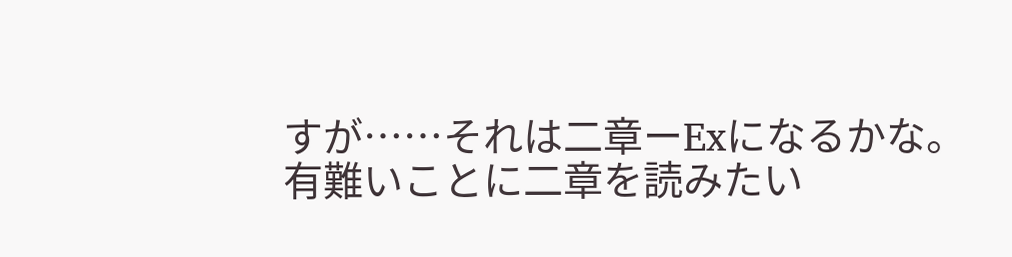すが……それは二章ーExになるかな。
有難いことに二章を読みたい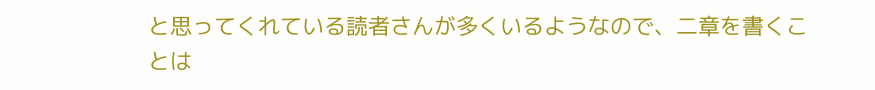と思ってくれている読者さんが多くいるようなので、二章を書くことは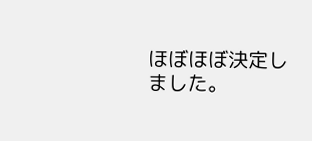ほぼほぼ決定しました。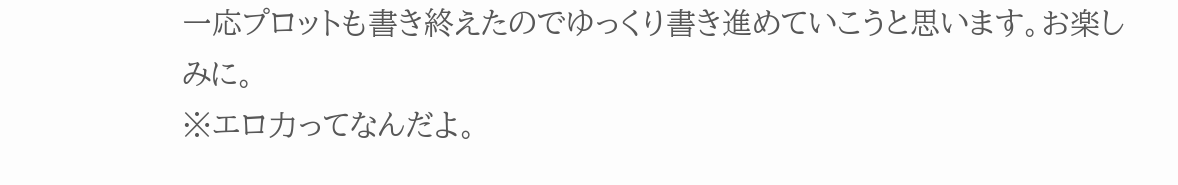一応プロットも書き終えたのでゆっくり書き進めていこうと思います。お楽しみに。
※エロ力ってなんだよ。